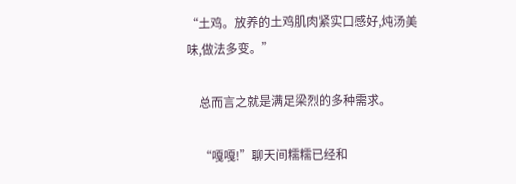“土鸡。放养的土鸡肌肉紧实口感好,炖汤美味,做法多变。”

    总而言之就是满足梁烈的多种需求。

    “嘎嘎!”聊天间糯糯已经和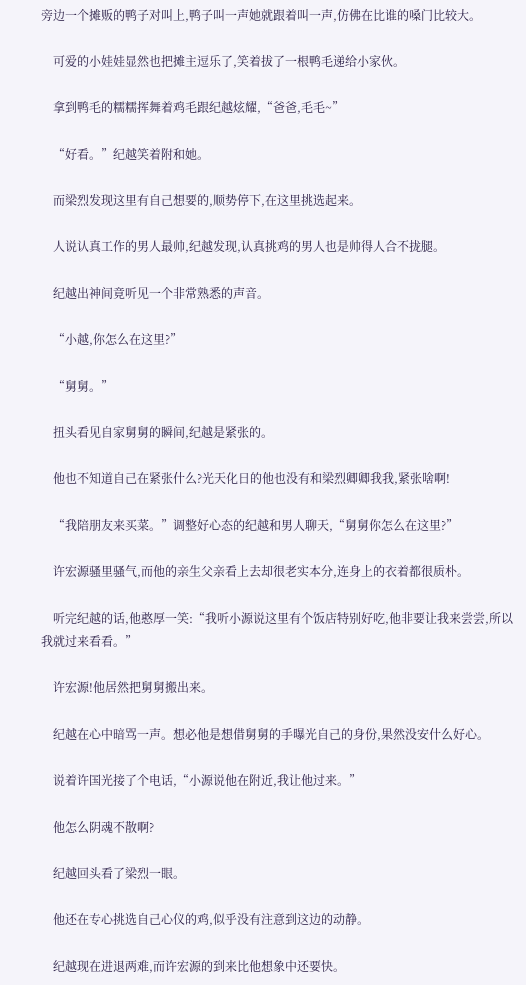旁边一个摊贩的鸭子对叫上,鸭子叫一声她就跟着叫一声,仿佛在比谁的嗓门比较大。

    可爱的小娃娃显然也把摊主逗乐了,笑着拔了一根鸭毛递给小家伙。

    拿到鸭毛的糯糯挥舞着鸡毛跟纪越炫耀,“爸爸,毛毛~”

    “好看。”纪越笑着附和她。

    而梁烈发现这里有自己想要的,顺势停下,在这里挑选起来。

    人说认真工作的男人最帅,纪越发现,认真挑鸡的男人也是帅得人合不拢腿。

    纪越出神间竟听见一个非常熟悉的声音。

    “小越,你怎么在这里?”

    “舅舅。”

    扭头看见自家舅舅的瞬间,纪越是紧张的。

    他也不知道自己在紧张什么?光天化日的他也没有和梁烈卿卿我我,紧张啥啊!

    “我陪朋友来买菜。”调整好心态的纪越和男人聊天,“舅舅你怎么在这里?”

    许宏源骚里骚气,而他的亲生父亲看上去却很老实本分,连身上的衣着都很质朴。

    听完纪越的话,他憨厚一笑:“我听小源说这里有个饭店特别好吃,他非要让我来尝尝,所以我就过来看看。”

    许宏源!他居然把舅舅搬出来。

    纪越在心中暗骂一声。想必他是想借舅舅的手曝光自己的身份,果然没安什么好心。

    说着许国光接了个电话,“小源说他在附近,我让他过来。”

    他怎么阴魂不散啊?

    纪越回头看了梁烈一眼。

    他还在专心挑选自己心仪的鸡,似乎没有注意到这边的动静。

    纪越现在进退两难,而许宏源的到来比他想象中还要快。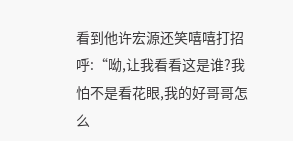看到他许宏源还笑嘻嘻打招呼:“呦,让我看看这是谁?我怕不是看花眼,我的好哥哥怎么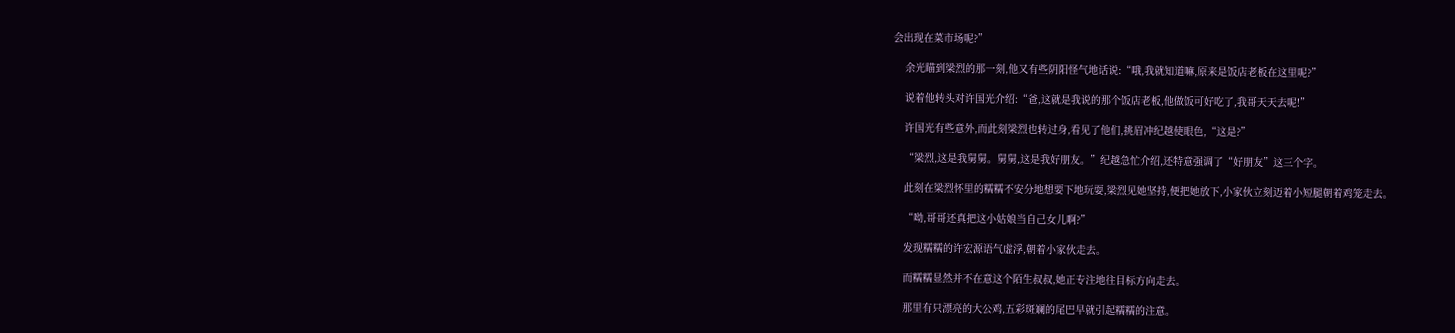会出现在菜市场呢?”

    余光瞄到梁烈的那一刻,他又有些阴阳怪气地话说:“哦,我就知道嘛,原来是饭店老板在这里呢?”

    说着他转头对许国光介绍:“爸,这就是我说的那个饭店老板,他做饭可好吃了,我哥天天去呢!”

    许国光有些意外,而此刻梁烈也转过身,看见了他们,挑眉冲纪越使眼色,“这是?”

    “梁烈,这是我舅舅。舅舅,这是我好朋友。”纪越急忙介绍,还特意强调了“好朋友”这三个字。

    此刻在梁烈怀里的糯糯不安分地想要下地玩耍,梁烈见她坚持,便把她放下,小家伙立刻迈着小短腿朝着鸡笼走去。

    “呦,哥哥还真把这小姑娘当自己女儿啊?”

    发现糯糯的许宏源语气虚浮,朝着小家伙走去。

    而糯糯显然并不在意这个陌生叔叔,她正专注地往目标方向走去。

    那里有只漂亮的大公鸡,五彩斑斓的尾巴早就引起糯糯的注意。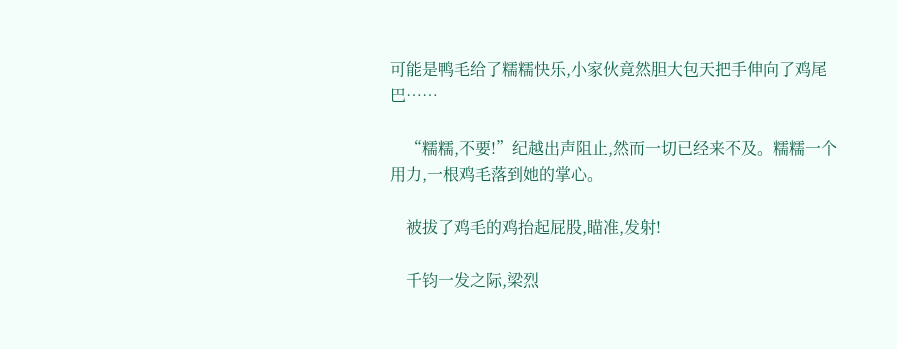可能是鸭毛给了糯糯快乐,小家伙竟然胆大包天把手伸向了鸡尾巴……

    “糯糯,不要!”纪越出声阻止,然而一切已经来不及。糯糯一个用力,一根鸡毛落到她的掌心。

    被拔了鸡毛的鸡抬起屁股,瞄准,发射!

    千钧一发之际,梁烈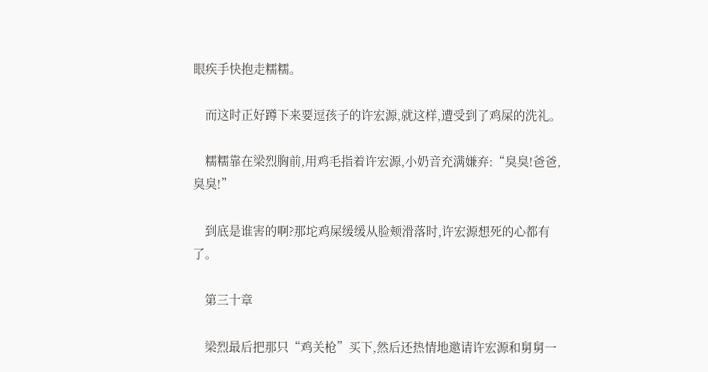眼疾手快抱走糯糯。

    而这时正好蹲下来要逗孩子的许宏源,就这样,遭受到了鸡屎的洗礼。

    糯糯靠在梁烈胸前,用鸡毛指着许宏源,小奶音充满嫌弃:“臭臭!爸爸,臭臭!”

    到底是谁害的啊?那坨鸡屎缓缓从脸颊滑落时,许宏源想死的心都有了。

    第三十章

    梁烈最后把那只“鸡关枪”买下,然后还热情地邀请许宏源和舅舅一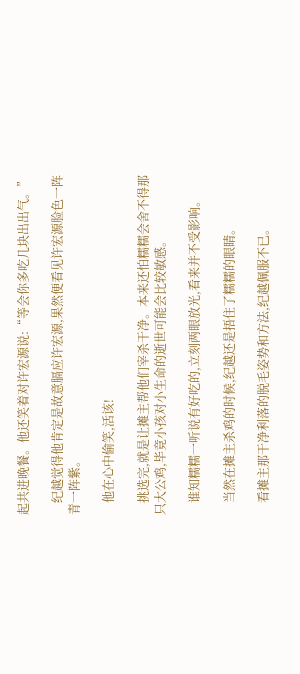起共进晚餐。他还笑着对许宏源说:“等会你多吃几块出出气。”

    纪越觉得他肯定是故意膈应许宏源,果然便看见许宏源脸色一阵青一阵紫。

    他在心中偷笑,活该!

    挑选完,就是让摊主帮他们宰杀干净。本来还怕糯糯会舍不得那只大公鸡,毕竟小孩对小生命的逝世可能会比较敏感。

    谁知糯糯一听说有好吃的,立刻两眼放光,看来并不受影响。

    当然在摊主杀鸡的时候,纪越还是捂住了糯糯的眼睛。

    看摊主那干净利落的脱毛姿势和方法,纪越佩服不已。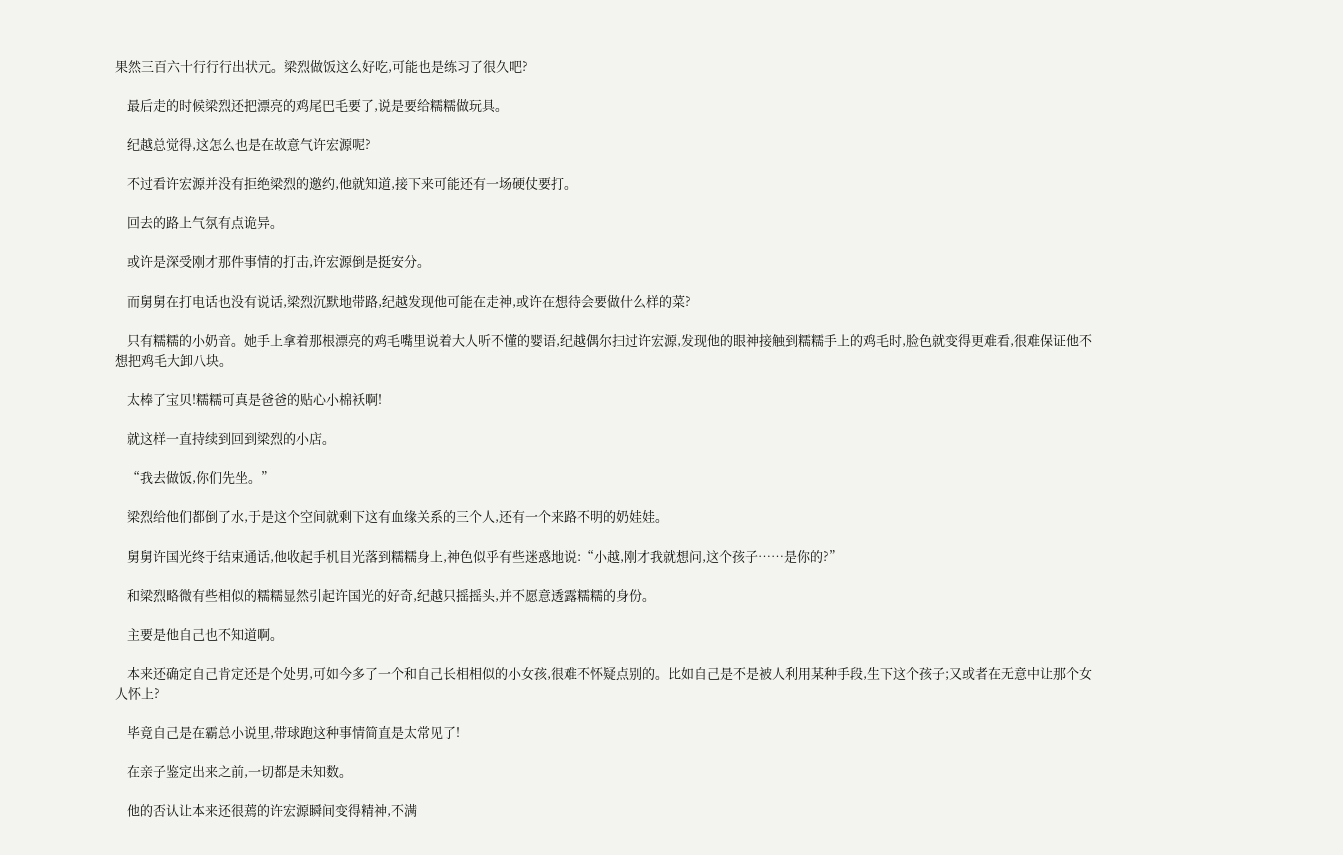果然三百六十行行行出状元。梁烈做饭这么好吃,可能也是练习了很久吧?

    最后走的时候梁烈还把漂亮的鸡尾巴毛要了,说是要给糯糯做玩具。

    纪越总觉得,这怎么也是在故意气许宏源呢?

    不过看许宏源并没有拒绝梁烈的邀约,他就知道,接下来可能还有一场硬仗要打。

    回去的路上气氛有点诡异。

    或许是深受刚才那件事情的打击,许宏源倒是挺安分。

    而舅舅在打电话也没有说话,梁烈沉默地带路,纪越发现他可能在走神,或许在想待会要做什么样的菜?

    只有糯糯的小奶音。她手上拿着那根漂亮的鸡毛嘴里说着大人听不懂的婴语,纪越偶尔扫过许宏源,发现他的眼神接触到糯糯手上的鸡毛时,脸色就变得更难看,很难保证他不想把鸡毛大卸八块。

    太棒了宝贝!糯糯可真是爸爸的贴心小棉袄啊!

    就这样一直持续到回到梁烈的小店。

    “我去做饭,你们先坐。”

    梁烈给他们都倒了水,于是这个空间就剩下这有血缘关系的三个人,还有一个来路不明的奶娃娃。

    舅舅许国光终于结束通话,他收起手机目光落到糯糯身上,神色似乎有些迷惑地说:“小越,刚才我就想问,这个孩子……是你的?”

    和梁烈略微有些相似的糯糯显然引起许国光的好奇,纪越只摇摇头,并不愿意透露糯糯的身份。

    主要是他自己也不知道啊。

    本来还确定自己肯定还是个处男,可如今多了一个和自己长相相似的小女孩,很难不怀疑点别的。比如自己是不是被人利用某种手段,生下这个孩子;又或者在无意中让那个女人怀上?

    毕竟自己是在霸总小说里,带球跑这种事情简直是太常见了!

    在亲子鉴定出来之前,一切都是未知数。

    他的否认让本来还很蔫的许宏源瞬间变得精神,不满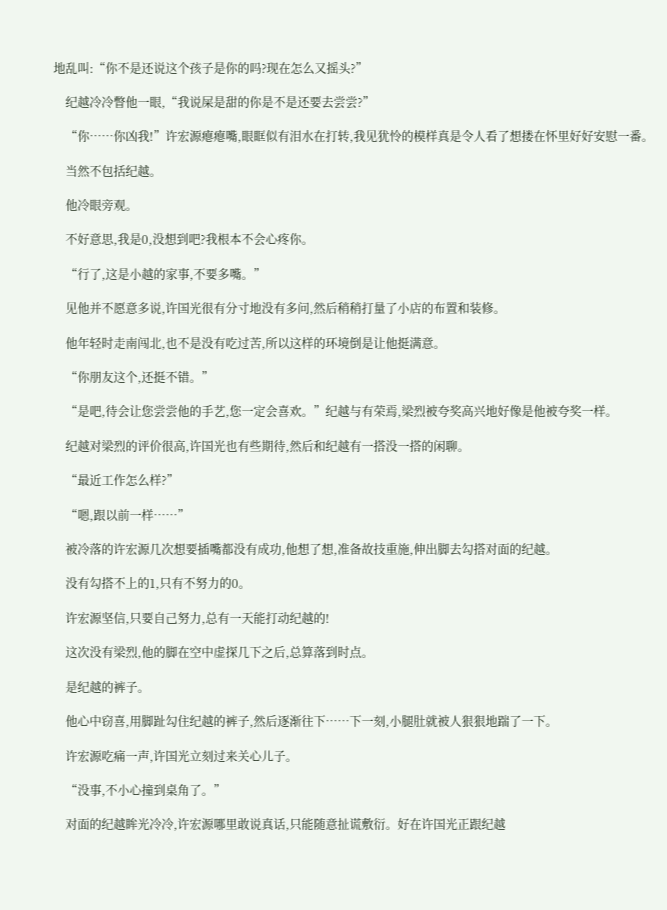地乱叫:“你不是还说这个孩子是你的吗?现在怎么又摇头?”

    纪越冷冷瞥他一眼,“我说屎是甜的你是不是还要去尝尝?”

    “你……你凶我!”许宏源瘪瘪嘴,眼眶似有泪水在打转,我见犹怜的模样真是令人看了想搂在怀里好好安慰一番。

    当然不包括纪越。

    他冷眼旁观。

    不好意思,我是0,没想到吧?我根本不会心疼你。

    “行了,这是小越的家事,不要多嘴。”

    见他并不愿意多说,许国光很有分寸地没有多问,然后稍稍打量了小店的布置和装修。

    他年轻时走南闯北,也不是没有吃过苦,所以这样的环境倒是让他挺满意。

    “你朋友这个,还挺不错。”

    “是吧,待会让您尝尝他的手艺,您一定会喜欢。”纪越与有荣焉,梁烈被夸奖高兴地好像是他被夸奖一样。

    纪越对梁烈的评价很高,许国光也有些期待,然后和纪越有一搭没一搭的闲聊。

    “最近工作怎么样?”

    “嗯,跟以前一样……”

    被冷落的许宏源几次想要插嘴都没有成功,他想了想,准备故技重施,伸出脚去勾搭对面的纪越。

    没有勾搭不上的1,只有不努力的0。

    许宏源坚信,只要自己努力,总有一天能打动纪越的!

    这次没有梁烈,他的脚在空中虚探几下之后,总算落到时点。

    是纪越的裤子。

    他心中窃喜,用脚趾勾住纪越的裤子,然后逐渐往下……下一刻,小腿肚就被人狠狠地踹了一下。

    许宏源吃痛一声,许国光立刻过来关心儿子。

    “没事,不小心撞到桌角了。”

    对面的纪越眸光冷冷,许宏源哪里敢说真话,只能随意扯谎敷衍。好在许国光正跟纪越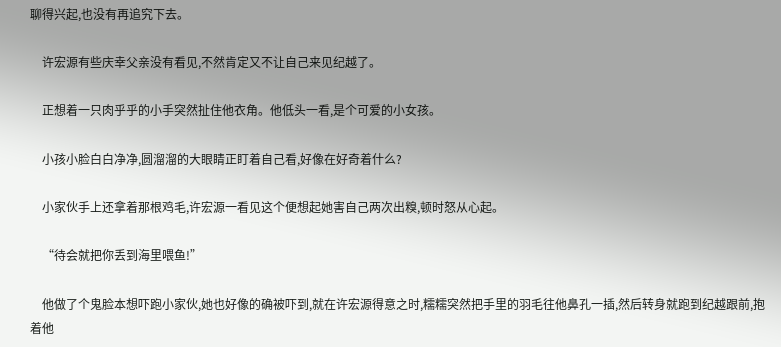聊得兴起,也没有再追究下去。

    许宏源有些庆幸父亲没有看见,不然肯定又不让自己来见纪越了。

    正想着一只肉乎乎的小手突然扯住他衣角。他低头一看,是个可爱的小女孩。

    小孩小脸白白净净,圆溜溜的大眼睛正盯着自己看,好像在好奇着什么?

    小家伙手上还拿着那根鸡毛,许宏源一看见这个便想起她害自己两次出糗,顿时怒从心起。

    “待会就把你丢到海里喂鱼!”

    他做了个鬼脸本想吓跑小家伙,她也好像的确被吓到,就在许宏源得意之时,糯糯突然把手里的羽毛往他鼻孔一插,然后转身就跑到纪越跟前,抱着他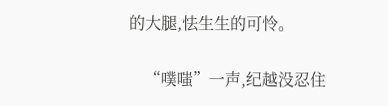的大腿,怯生生的可怜。

    “噗嗤”一声,纪越没忍住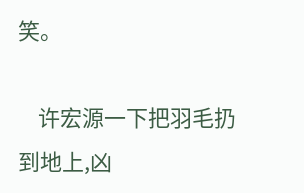笑。

    许宏源一下把羽毛扔到地上,凶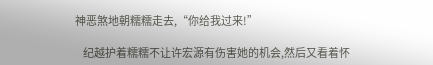神恶煞地朝糯糯走去,“你给我过来!”

    纪越护着糯糯不让许宏源有伤害她的机会,然后又看着怀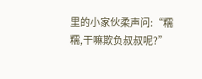里的小家伙柔声问:“糯糯,干嘛欺负叔叔呢?”